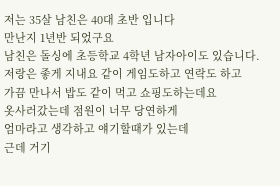저는 35살 남친은 40대 초반 입니다
만난지 1년반 되었구요
남친은 돌싱에 초등학교 4학년 남자아이도 있습니다.
저랑은 좋게 지내요 같이 게임도하고 연락도 하고
가끔 만나서 밥도 같이 먹고 쇼핑도하는데요
옷사러갔는데 점원이 너무 당연하게
엄마라고 생각하고 얘기할때가 있는데
근데 거기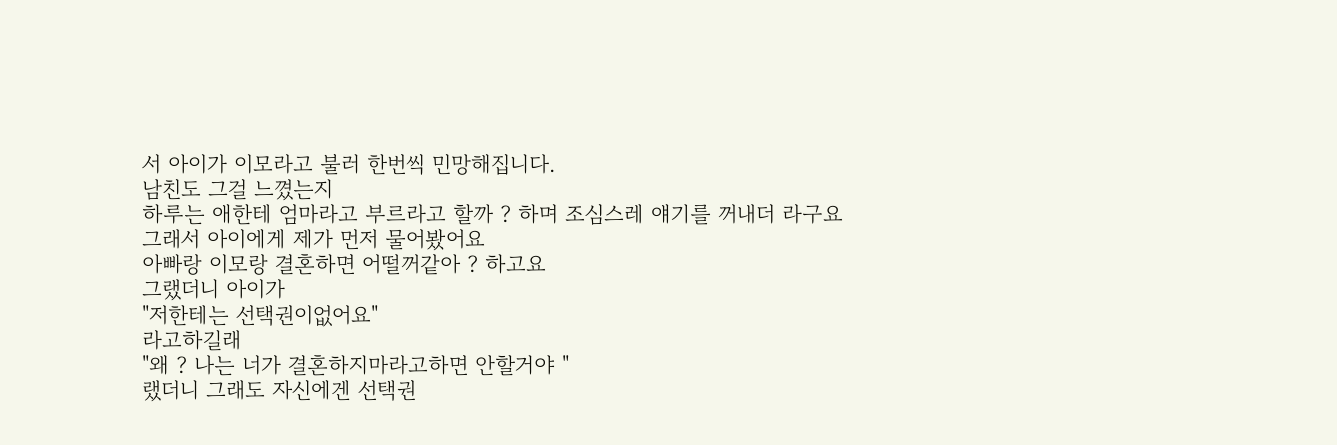서 아이가 이모라고 불러 한번씩 민망해집니다.
남친도 그걸 느꼈는지
하루는 애한테 엄마라고 부르라고 할까 ? 하며 조심스레 얘기를 꺼내더 라구요
그래서 아이에게 제가 먼저 물어봤어요
아빠랑 이모랑 결혼하면 어떨꺼같아 ? 하고요
그랬더니 아이가
"저한테는 선택권이없어요"
라고하길래
"왜 ? 나는 너가 결혼하지마라고하면 안할거야 "
랬더니 그래도 자신에겐 선택권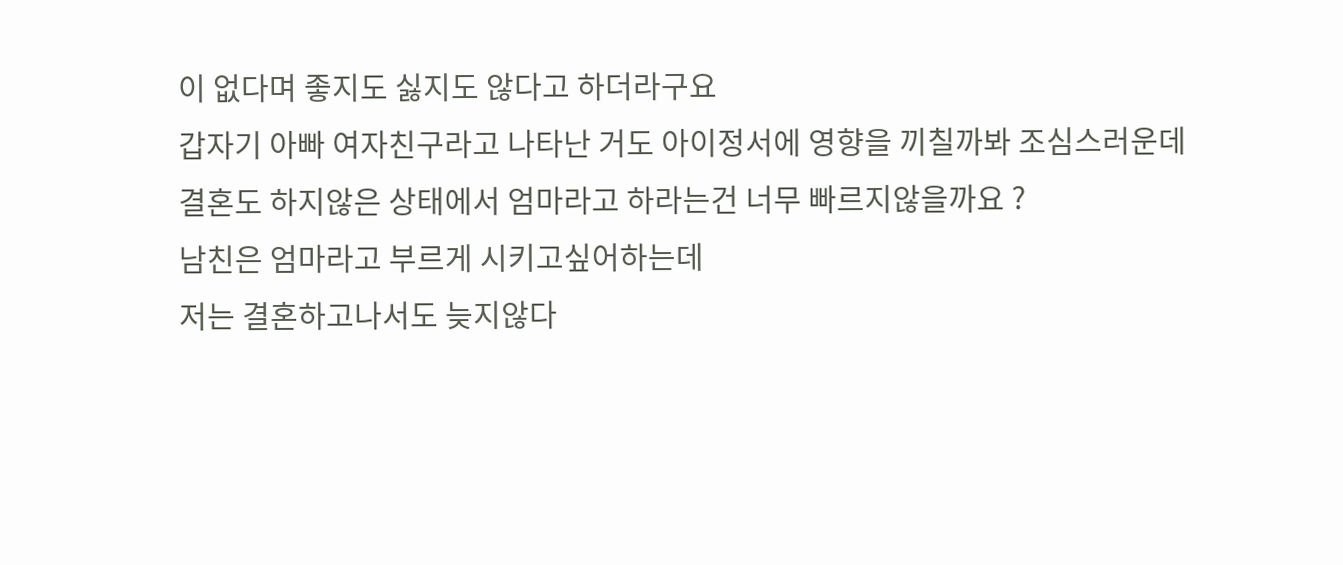이 없다며 좋지도 싫지도 않다고 하더라구요
갑자기 아빠 여자친구라고 나타난 거도 아이정서에 영향을 끼칠까봐 조심스러운데
결혼도 하지않은 상태에서 엄마라고 하라는건 너무 빠르지않을까요 ?
남친은 엄마라고 부르게 시키고싶어하는데
저는 결혼하고나서도 늦지않다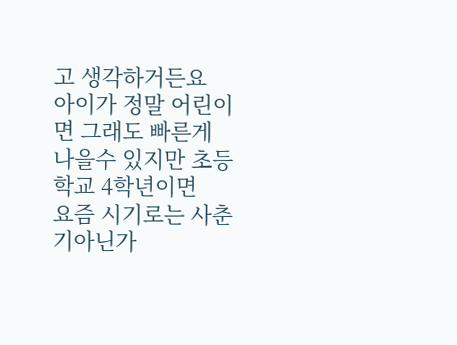고 생각하거든요
아이가 정말 어린이면 그래도 빠른게 나을수 있지만 초등학교 4학년이면
요즘 시기로는 사춘기아닌가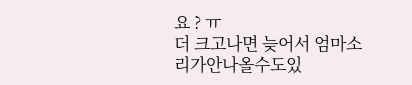요 ? ㅠ
더 크고나면 늦어서 엄마소리가안나올수도있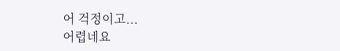어 걱정이고...
어렵네요